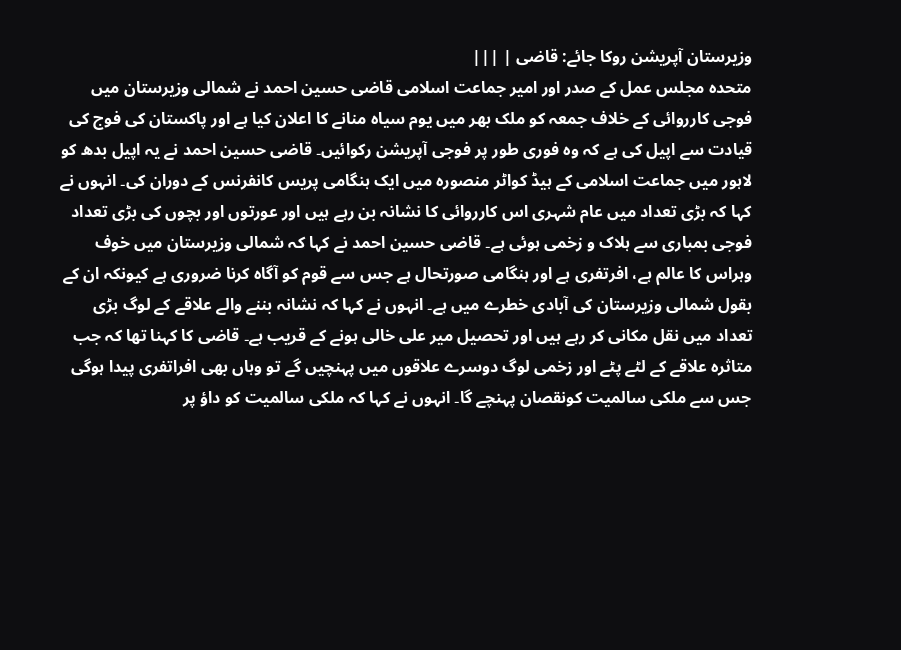وزیرستان آپریشن روکا جائے: قاضی | |||
متحدہ مجلس عمل کے صدر اور امیر جماعت اسلامی قاضی حسین احمد نے شمالی وزیرستان میں فوجی کارروائی کے خلاف جمعہ کو ملک بھر میں یوم سیاہ منانے کا اعلان کیا ہے اور پاکستان کی فوج کی قیادت سے اپیل کی ہے کہ وہ فوری طور پر فوجی آپریشن رکوائیں۔ قاضی حسین احمد نے یہ اپیل بدھ کو لاہور میں جماعت اسلامی کے ہیڈ کواٹر منصورہ میں ایک ہنگامی پریس کانفرنس کے دوران کی۔ انہوں نے کہا کہ بڑی تعداد میں عام شہری اس کارروائی کا نشانہ بن رہے ہیں اور عورتوں اور بچوں کی بڑی تعداد فوجی بمباری سے ہلاک و زخمی ہوئی ہے۔ قاضی حسین احمد نے کہا کہ شمالی وزیرستان میں خوف وہراس کا عالم ہے، افرتفری ہے اور ہنگامی صورتحال ہے جس سے قوم کو آگاہ کرنا ضروری ہے کیونکہ ان کے بقول شمالی وزیرستان کی آبادی خطرے میں ہے۔ انہوں نے کہا کہ نشانہ بننے والے علاقے کے لوگ بڑی تعداد میں نقل مکانی کر رہے ہیں اور تحصیل میر علی خالی ہونے کے قریب ہے۔ قاضی کا کہنا تھا کہ جب متاثرہ علاقے کے لٹے پٹے اور زخمی لوگ دوسرے علاقوں میں پہنچیں گے تو وہاں بھی افراتفری پیدا ہوگی جس سے ملکی سالمیت کونقصان پہنچے گا۔ انہوں نے کہا کہ ملکی سالمیت کو داؤ پر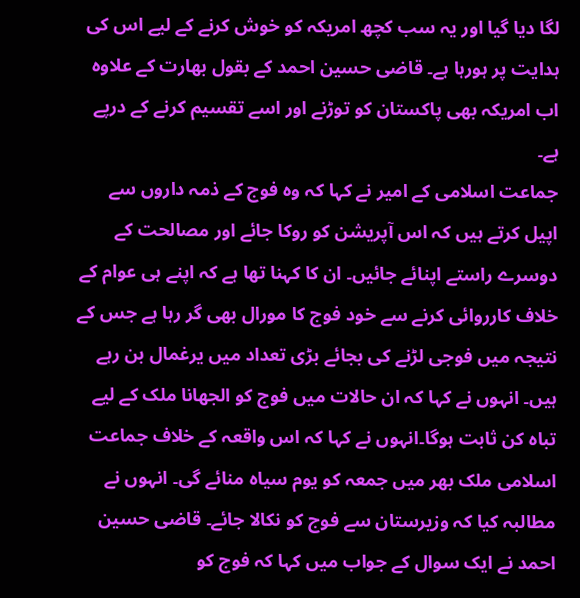لگا دیا گیا اور یہ سب کچھ امریکہ کو خوش کرنے کے لیے اس کی ہدایت پر ہورہا ہے۔ قاضی حسین احمد کے بقول بھارت کے علاوہ اب امریکہ بھی پاکستان کو توڑنے اور اسے تقسیم کرنے کے درپے ہے۔
جماعت اسلامی کے امیر نے کہا کہ وہ فوج کے ذمہ داروں سے اپیل کرتے ہیں کہ اس آپریشن کو روکا جائے اور مصالحت کے دوسرے راستے اپنائے جائیں۔ ان کا کہنا تھا ہے کہ اپنے ہی عوام کے خلاف کارروائی کرنے سے خود فوج کا مورال بھی گر رہا ہے جس کے نتیجہ میں فوجی لڑنے کی بجائے بڑی تعداد میں یرغمال بن رہے ہیں۔ انہوں نے کہا کہ ان حالات میں فوج کو الجھانا ملک کے لیے تباہ کن ثابت ہوگا۔انہوں نے کہا کہ اس واقعہ کے خلاف جماعت اسلامی ملک بھر میں جمعہ کو یوم سیاہ منائے گی۔ انہوں نے مطالبہ کیا کہ وزیرستان سے فوج کو نکالا جائے۔ قاضی حسین احمد نے ایک سوال کے جواب میں کہا کہ فوج کو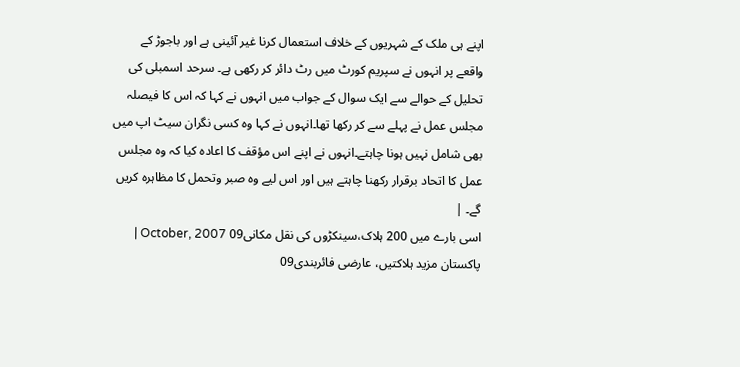اپنے ہی ملک کے شہریوں کے خلاف استعمال کرنا غیر آئینی ہے اور باجوڑ کے واقعے پر انہوں نے سپریم کورٹ میں رٹ دائر کر رکھی ہے۔ سرحد اسمبلی کی تحلیل کے حوالے سے ایک سوال کے جواب میں انہوں نے کہا کہ اس کا فیصلہ مجلس عمل نے پہلے سے کر رکھا تھا۔انہوں نے کہا وہ کسی نگران سیٹ اپ میں بھی شامل نہیں ہونا چاہتے۔انہوں نے اپنے اس مؤقف کا اعادہ کیا کہ وہ مجلس عمل کا اتحاد برقرار رکھنا چاہتے ہیں اور اس لیے وہ صبر وتحمل کا مظاہرہ کریں گے۔ |
اسی بارے میں 200 ہلاک،سینکڑوں کی نقل مکانی09 October, 2007 | پاکستان مزید ہلاکتیں، عارضی فائربندی09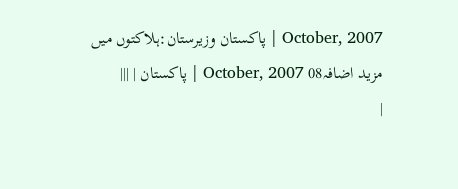October, 2007 | پاکستان وزیرستان:ہلاکتوں میں مزید اضافہ08 October, 2007 | پاکستان | |||
|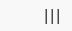|||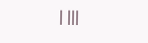| |||